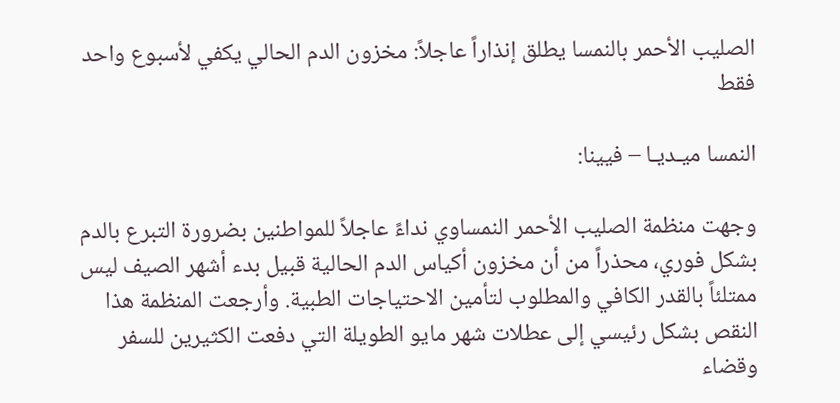الصليب الأحمر بالنمسا يطلق إنذاراً عاجلاً: مخزون الدم الحالي يكفي لأسبوع واحد فقط

النمسا ميـديـا – فيينا:

وجهت منظمة الصليب الأحمر النمساوي نداءً عاجلاً للمواطنين بضرورة التبرع بالدم بشكل فوري، محذراً من أن مخزون أكياس الدم الحالية قبيل بدء أشهر الصيف ليس ممتلئاً بالقدر الكافي والمطلوب لتأمين الاحتياجات الطبية. وأرجعت المنظمة هذا النقص بشكل رئيسي إلى عطلات شهر مايو الطويلة التي دفعت الكثيرين للسفر وقضاء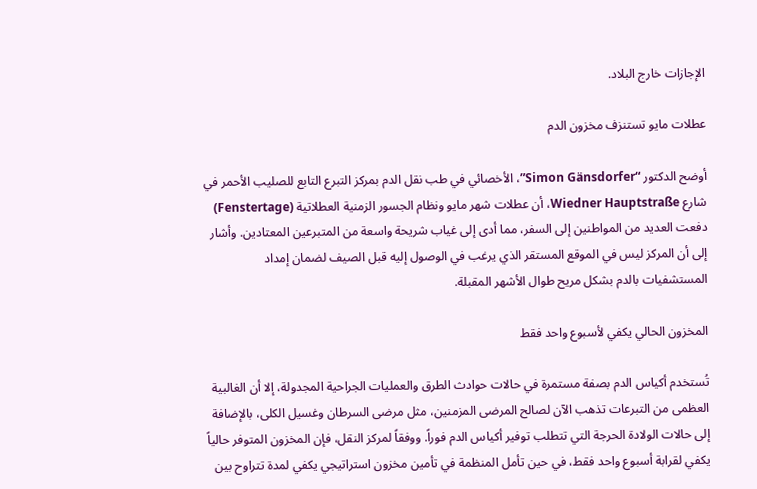الإجازات خارج البلاد.

عطلات مايو تستنزف مخزون الدم

أوضح الدكتور “Simon Gänsdorfer”، الأخصائي في طب نقل الدم بمركز التبرع التابع للصليب الأحمر في شارع Wiedner Hauptstraße، أن عطلات شهر مايو ونظام الجسور الزمنية العطلاتية (Fenstertage) دفعت العديد من المواطنين إلى السفر، مما أدى إلى غياب شريحة واسعة من المتبرعين المعتادين. وأشار إلى أن المركز ليس في الموقع المستقر الذي يرغب في الوصول إليه قبل الصيف لضمان إمداد المستشفيات بالدم بشكل مريح طوال الأشهر المقبلة.

المخزون الحالي يكفي لأسبوع واحد فقط

تُستخدم أكياس الدم بصفة مستمرة في حالات حوادث الطرق والعمليات الجراحية المجدولة، إلا أن الغالبية العظمى من التبرعات تذهب الآن لصالح المرضى المزمنين، مثل مرضى السرطان وغسيل الكلى، بالإضافة إلى حالات الولادة الحرجة التي تتطلب توفير أكياس الدم فوراً. ووفقاً لمركز النقل، فإن المخزون المتوفر حالياً يكفي لقرابة أسبوع واحد فقط، في حين تأمل المنظمة في تأمين مخزون استراتيجي يكفي لمدة تتراوح بين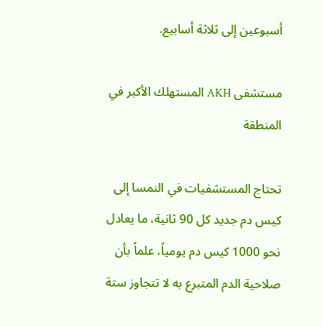أسبوعين إلى ثلاثة أسابيع.

مستشفى AKH المستهلك الأكبر في المنطقة

تحتاج المستشفيات في النمسا إلى كيس دم جديد كل 90 ثانية، ما يعادل نحو 1000 كيس دم يومياً، علماً بأن صلاحية الدم المتبرع به لا تتجاوز ستة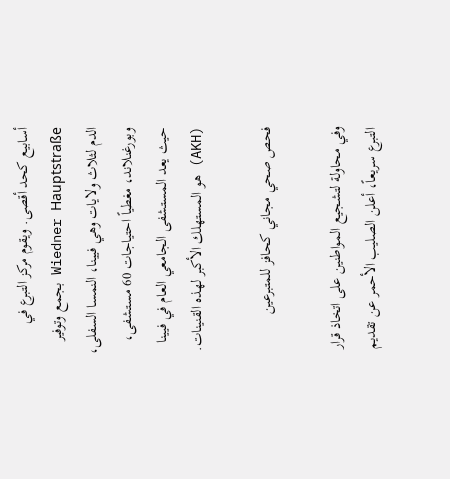أسابيع كحد أقصى. ويقوم مركز التبرع في Wiedner Hauptstraße بجمع وتوفير الدم لثلاث ولايات وهي فيينا، النمسا السفلى، وبورغنلاند، مغطياً احتياجات 60 مستشفى، حيث يعد المستشفى الجامعي العام في فيينا (AKH) هو المستهلك الأكبر لهذه القنينات.

فحص صحي مجاني كحافز للمتبرعين

وفي محاولة لتشجيع المواطنين على اتخاذ قرار التبرع سريعاً، أعلن الصليب الأحمر عن تقديم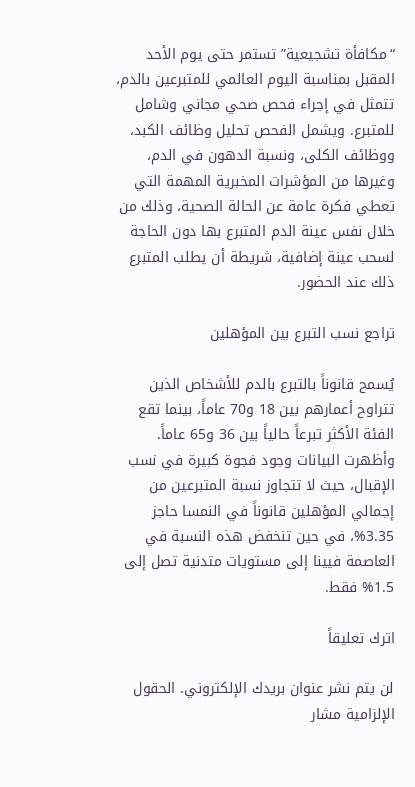“مكافأة تشجيعية” تستمر حتى يوم الأحد المقبل بمناسبة اليوم العالمي للمتبرعين بالدم، تتمثل في إجراء فحص صحي مجاني وشامل للمتبرع. ويشمل الفحص تحليل وظائف الكبد، ووظائف الكلى، ونسبة الدهون في الدم، وغيرها من المؤشرات المخبرية المهمة التي تعطي فكرة عامة عن الحالة الصحية، وذلك من خلال نفس عينة الدم المتبرع بها دون الحاجة لسحب عينة إضافية، شريطة أن يطلب المتبرع ذلك عند الحضور.

تراجع نسب التبرع بين المؤهلين

يُسمح قانوناً بالتبرع بالدم للأشخاص الذين تتراوح أعمارهم بين 18 و70 عاماً، بينما تقع الفئة الأكثر تبرعاً حالياً بين 36 و65 عاماً. وأظهرت البيانات وجود فجوة كبيرة في نسب الإقبال، حيث لا تتجاوز نسبة المتبرعين من إجمالي المؤهلين قانوناً في النمسا حاجز 3.35%، في حين تنخفض هذه النسبة في العاصمة فيينا إلى مستويات متدنية تصل إلى 1.5% فقط.

اترك تعليقاً

لن يتم نشر عنوان بريدك الإلكتروني. الحقول الإلزامية مشار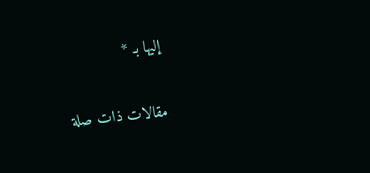إليها بـ *

مقالات ذات صلة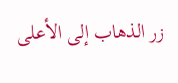زر الذهاب إلى الأعلى